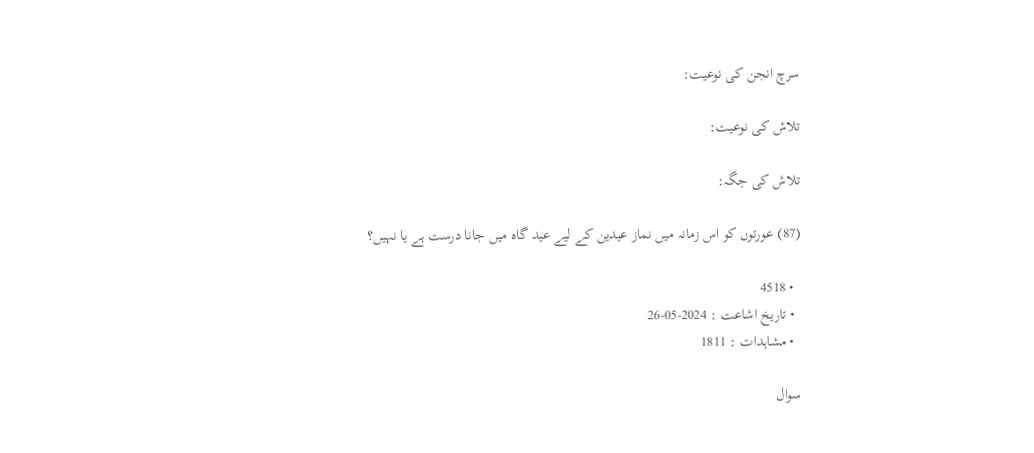سرچ انجن کی نوعیت:

تلاش کی نوعیت:

تلاش کی جگہ:

(87) عورتوں کو اس زمانہ میں نماز عیدین کے لیے عید گاہ میں جانا درست ہے یا نہیں؟

  • 4518
  • تاریخ اشاعت : 2024-05-26
  • مشاہدات : 1811

سوال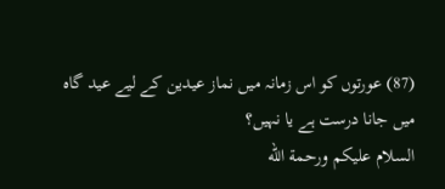(87) عورتوں کو اس زمانہ میں نماز عیدین کے لیے عید گاہ میں جانا درست ہے یا نہیں؟
السلام عليكم ورحمة الله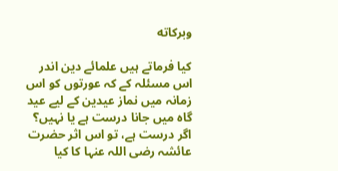وبركاته

کیا فرماتے ہیں علمائے دین اندر اس مسئلہ کے کہ عورتوں کو اس زمانہ میں نماز عیدین کے لیے عید گاہ میں جانا درست ہے یا نہیں؟ اگر درست ہے، تو اس اثر حضرت عائشہ رضی اللہ عنہا کا کیا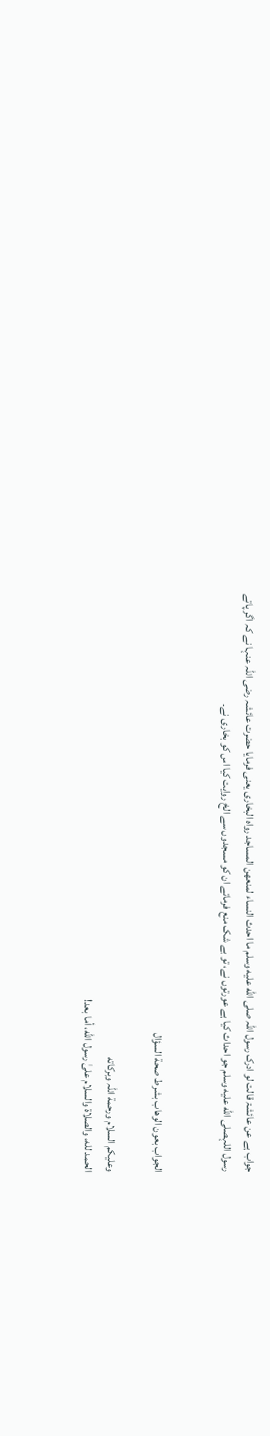جواب ہے عن عائشۃ قالت لو ادرک رسول اللّٰہ صلى الله عليه وسلم ما احدث النساء لمنعھن المساجد رواہ البخاری یعنی فرمایا حضرت عائشہ رضی اللہ عنہا نے کہ اگر پاتے رسول اللہصلى الله عليه وسلم جو احداث کیا ہے عورتوں نے، تو بے شک منع فرماتے ان کو مسجدوں سے الخ روایت کیا اس کو بخاری نے۔


الجواب بعون الوهاب بشرط صحة السؤال

وعلیکم السلام ورحمة اللہ وبرکاته
الحمد لله، والصلاة والسلام علىٰ رسول الله، أما بعد!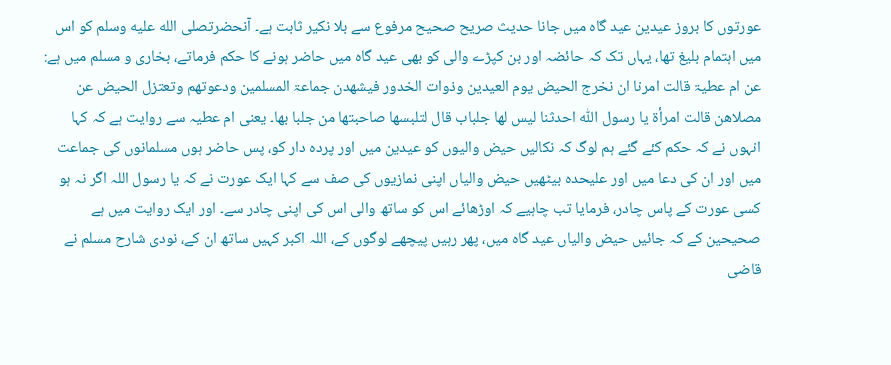عورتوں کا بروز عیدین عید گاہ میں جانا حدیث صریح صحیح مرفوع سے بلا نکیر ثابت ہے۔ آنحضرتصلى الله عليه وسلم کو اس میں اہتمام بلیغ تھا، یہاں تک کہ حائضہ اور بن کپڑے والی کو بھی عید گاہ میں حاضر ہونے کا حکم فرماتے، بخاری و مسلم میں ہے: عن ام عطیۃ قالت امرنا ان نخرج الحیض یوم العیدین وذوات الخدور فیشھدن جماعۃ المسلمین ودعوتھم وتعتزل الحیض عن مصلاھن قالت امرأۃ یا رسول اللّٰہ احدثنا لیس لھا جلباب قال لتلبسھا صاحبتھا من جلبا بھا۔ یعنی ام عطیہ سے روایت ہے کہ کہا انہوں نے کہ حکم کئے گئے ہم لوگ کہ نکالیں حیض والیوں کو عیدین میں اور پردہ دار کو، پس حاضر ہوں مسلمانوں کی جماعت میں اور ان کی دعا میں اور علیحدہ بیٹھیں حیض والیاں اپنی نمازیوں کی صف سے کہا ایک عورت نے کہ یا رسول اللہ اگر نہ ہو کسی عورت کے پاس چادر، فرمایا تب چاہیے کہ اوڑھائے اس کو ساتھ والی اس کی اپنی چادر سے۔ اور ایک روایت میں ہے صحیحین کے کہ جائیں حیض والیاں عید گاہ میں، پھر رہیں پیچھے لوگوں کے، اللہ اکبر کہیں ساتھ ان کے، نودی شارح مسلم نے قاضی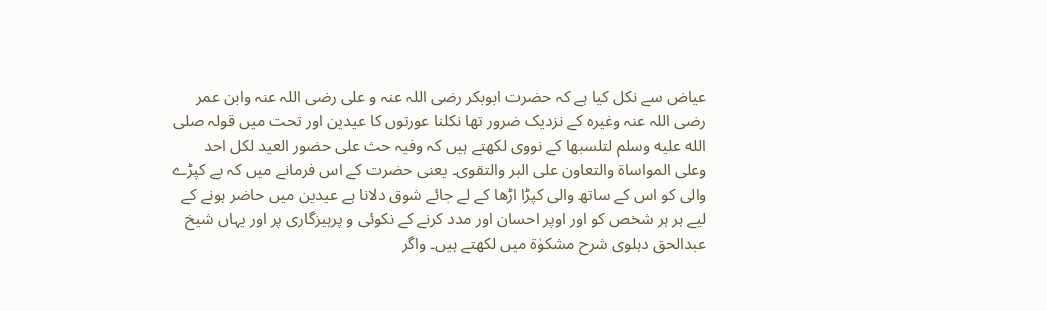عیاض سے نکل کیا ہے کہ حضرت ابوبکر رضی اللہ عنہ و علی رضی اللہ عنہ وابن عمر رضی اللہ عنہ وغیرہ کے نزدیک ضرور تھا نکلنا عورتوں کا عیدین اور تحت میں قولہ صلى الله عليه وسلم لتلسبھا کے نووی لکھتے ہیں کہ وفیہ حث علی حضور العید لکل احد وعلی المواساۃ والتعاون علی البر والتقوی۔ یعنی حضرت کے اس فرمانے میں کہ بے کپڑے والی کو اس کے ساتھ والی کپڑا اڑھا کے لے جائے شوق دلانا ہے عیدین میں حاضر ہونے کے لیے ہر ہر شخص کو اور اوپر احسان اور مدد کرنے کے نکوئی و پرہیزگاری پر اور یہاں شیخ عبدالحق دہلوی شرح مشکوٰۃ میں لکھتے ہیں۔ واگر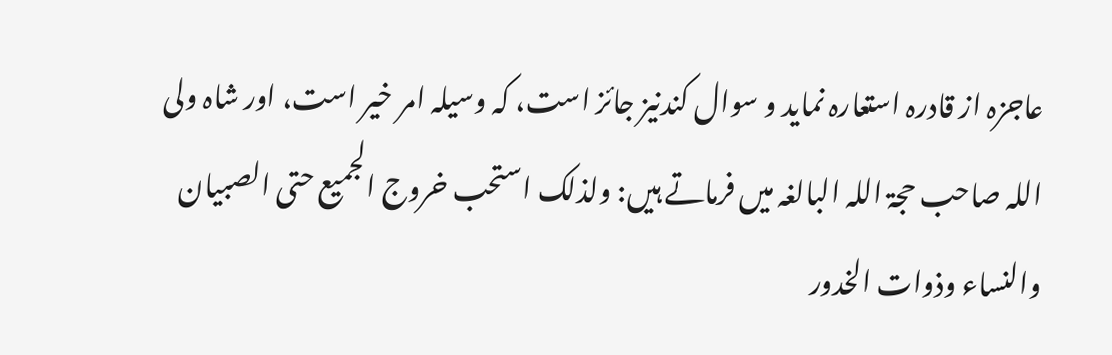عاجزہ از قادرہ استعارہ نماید و سوال کندنیز جائز است، کہ وسیلہ امر خیر است، اور شاہ ولی اللہ صاحب حجۃ اللہ البالغہ میں فرماتے ہیں: ولذلک استحب خروج الجمیع حتی الصبیان والنساء وذوات الخدور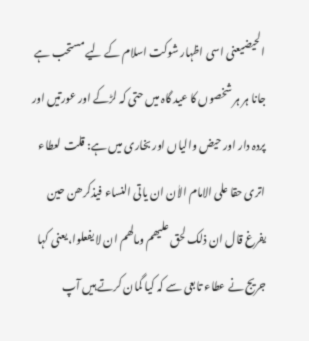الحیضیعنی اسی اظہار شوکت اسلام کے لیے مستحب ہے جانا ہر ہر شخصوں کا عید گاہ میں حتی کہ لڑکے اور عورتیں اور پردہ دار اور حیض والیاں اور بخاری میں ہے: قلت لعطاء اتری حقا علی الامام الاٰن ان یاتی النساء فیذکرھن حین یفرغ قال ان ذلک لحق علیھم ومالھم ان لا یفعلوا،یعنی کہا جریج نے عطاء تابعی سے کہ کیا گمان کرتے ہیں آپ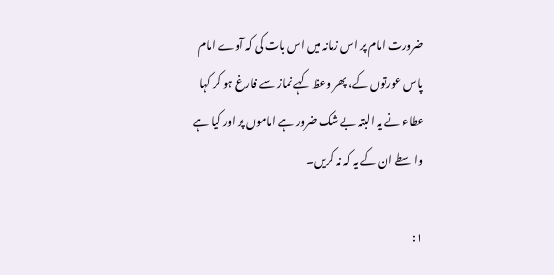ضرورت امام پر اس زمانہ میں اس بات کی کہ آوے امام پاس عورتوں کے، پھر وعظ کہے نماز سے فارغ ہو کر کہا عطاء نے یہ البتہ بے شک ضرور ہے اماموں پر اور کیا ہے واسطے ان کے یہ کہ نہ کریں۔

۱: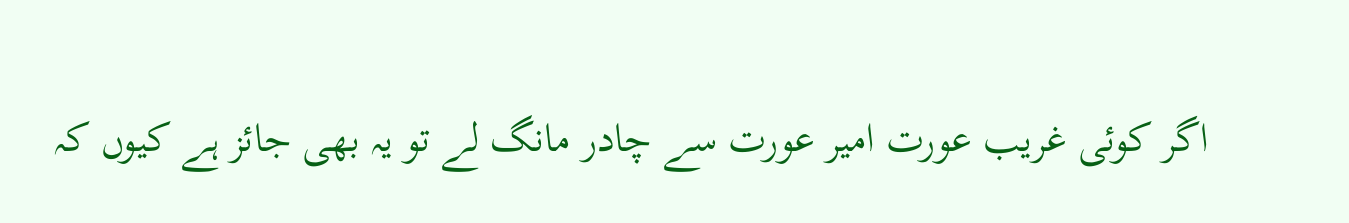اگر کوئی غریب عورت امیر عورت سے چادر مانگ لے تو یہ بھی جائز ہے کیوں کہ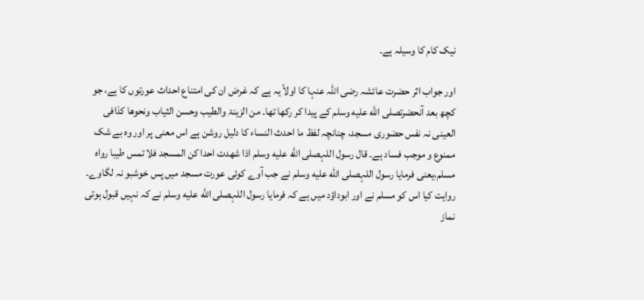نیک کام کا وسیلہ ہے۔

اور جواب اثر حضرت عائشہ رضی اللہ عنہا کا اولاً یہ ہے کہ غرض ان کی امتناع احداث عورتوں کا ہے، جو کچھ بعد آنحضرتصلى الله عليه وسلم کے پیدا کر رکھا تھا۔ من الزینۃ والطیب وحسن الثیاب ونحوھا کذافی العینی نہ نفس حضوری مسجد، چنانچہ لفظ ما احدث النساء کا دلیل روشن ہے اس معنی پر اور وہ بے شک ممنوع و موجب فساد ہے۔ قال رسول اللہصلى الله عليه وسلم اذا شھدت احدا کن المسجد فلا تمس طیبا رواہ مسلم،یعنی فرمایا رسول اللہصلى الله عليه وسلم نے جب آوے کوئی عورت مسجد میں پس خوشبو نہ لگاوے۔ روایت کیا اس کو مسلم نے اور ابوداؤد میں ہے کہ فرمایا رسول اللہصلى الله عليه وسلم نے کہ نہیں قبول ہوتی نماز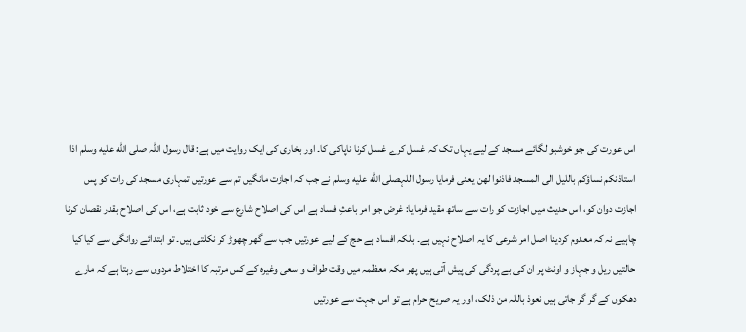اس عورت کی جو خوشبو لگائے مسجد کے لیے یہاں تک کہ غسل کرے غسل کرنا ناپاکی کا۔ اور بخاری کی ایک روایت میں ہے: قال رسول اللہ صلى الله عليه وسلم اذا استاذنکم نساؤکم باللیل الی المسجد فاذنوا لھن یعنی فرمایا رسول اللہصلى الله عليه وسلم نے جب کہ اجازت مانگیں تم سے عورتیں تمہاری مسجد کی رات کو پس اجازت دوان کو، اس حدیث میں اجازت کو رات سے ساتھ مقید فرمایا: غرض جو امر باعثِ فساد ہے اس کی اصلاح شارع سے خود ثابت ہے، اس کی اصلاح بقدر نقصان کرنا چاہیے نہ کہ معدوم کردینا اصل امر شرعی کا یہ اصلاح نہیں ہے۔ بلکہ افساد ہے حج کے لیے عورتیں جب سے گھر چھوڑ کر نکلتی ہیں۔ تو ابتدائے روانگی سے کیا کیا حالتیں ریل و جہاز و اونٹ پر ان کی بے پردگی کی پیش آتی ہیں پھر مکہ معظمہ میں وقت طواف و سعی وغیرہ کے کس مرتبہ کا اختلاط مردوں سے رہتا ہے کہ مارے دھکوں کے گر گر جاتی ہیں نعوذ باللہ من ذلک، اور یہ صریح حرام ہے تو اس جہت سے عورتیں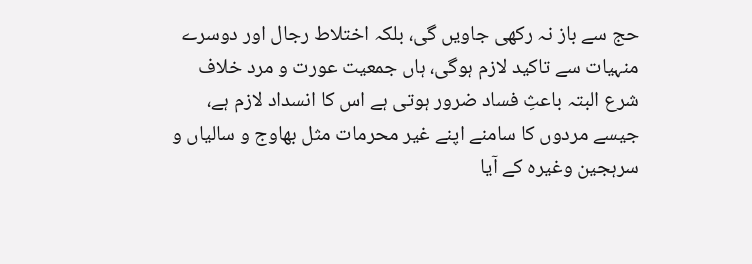حج سے باز نہ رکھی جاویں گی، بلکہ اختلاط رجال اور دوسرے منہیات سے تاکید لازم ہوگی، ہاں جمعیت عورت و مرد خلاف شرع البتہ باعثِ فساد ضرور ہوتی ہے اس کا انسداد لازم ہے، جیسے مردوں کا سامنے اپنے غیر محرمات مثل بھاوج و سالیاں و سرہجین وغیرہ کے آیا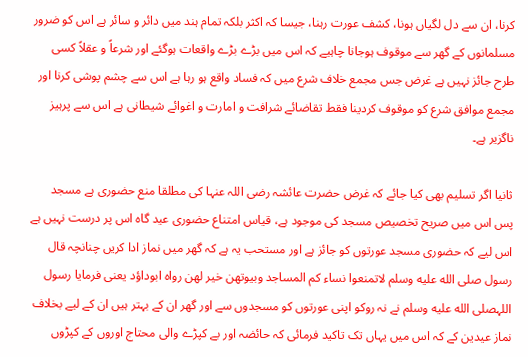کرنا، ان سے دل لگیاں ہونا، کشف عورت رہنا، جیسا کہ اکثر بلکہ تمام ہند میں دائر و سائر ہے اس کو ضرور مسلمانوں کے گھر سے موقوف ہوجانا چاہیے کہ اس میں بڑے بڑے واقعات ہوگئے اور شرعاً و عقلاً کسی طرح جائز نہیں ہے غرض جس مجمع خلاف شرع میں کہ فساد واقع ہو رہا ہے اس سے چشم پوشی کرنا اور مجمع موافق شرع کو موقوف کردینا فقط تقاضائے شرافت و امارت و اغوائے شیطانی ہے اس سے پرہیز ناگزیر ہے۔

ثانیا اگر تسلیم بھی کیا جائے کہ غرض حضرت عائشہ رضی اللہ عنہا کی مطلقا منع حضوری ہے مسجد پس اس میں صریح تخصیص مسجد کی موجود ہے، قیاس امتناع حضوری عید گاہ اس پر درست نہیں ہے اس لیے کہ حضوری مسجد عورتوں کو جائز ہے اور مستحب یہ ہے کہ گھر میں نماز ادا کریں چنانچہ قال رسول صلى الله عليه وسلم لاتمنعوا نساء کم المساجد وبیوتھن خیر لھن رواہ ابوداؤد یعنی فرمایا رسول اللہصلى الله عليه وسلم نے نہ روکو اپنی عورتوں کو مسجدوں سے اور گھر ان کے بہتر ہیں ان کے لیے بخلاف نماز عیدین کے کہ اس میں یہاں تک تاکید فرمائی کہ حائضہ اور بے کپڑے والی محتاج اوروں کے کپڑوں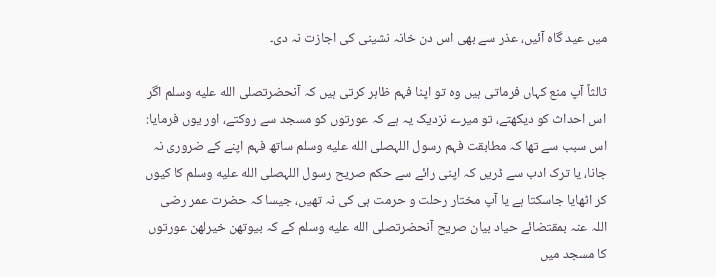میں عید گاہ آئیں، عذر سے بھی اس دن خانہ نشینی کی اجازت نہ دی۔

ثالثاً آپ منع کہاں فرماتی ہیں وہ تو اپنا فہم ظاہر کرتی ہیں کہ آنحضرتصلى الله عليه وسلم اگر اس احداث کو دیکھتے، تو میرے نزدیک یہ ہے کہ عورتوں کو مسجد سے روکتے، اور یوں فرمایا: اس سبب سے تھا کہ مطابقت فہم رسول اللہصلى الله عليه وسلم ساتھ فہم اپنے کے ضروری نہ جانا، یا ترک ادب سے ڈریں کہ اپنی رائے سے حکم صریح رسول اللہصلى الله عليه وسلم کا کیوں کر اٹھایا جاسکتا ہے یا آپ مختار رحلت و حرمت ہی کی نہ تھیں، جیسا کہ حضرت عمر رضی اللہ عنہ بمقتضائے حیاد بیان صریح آنحضرتصلى الله عليه وسلم کے کہ بیوتھن خیرلھن عورتوں کا مسجد میں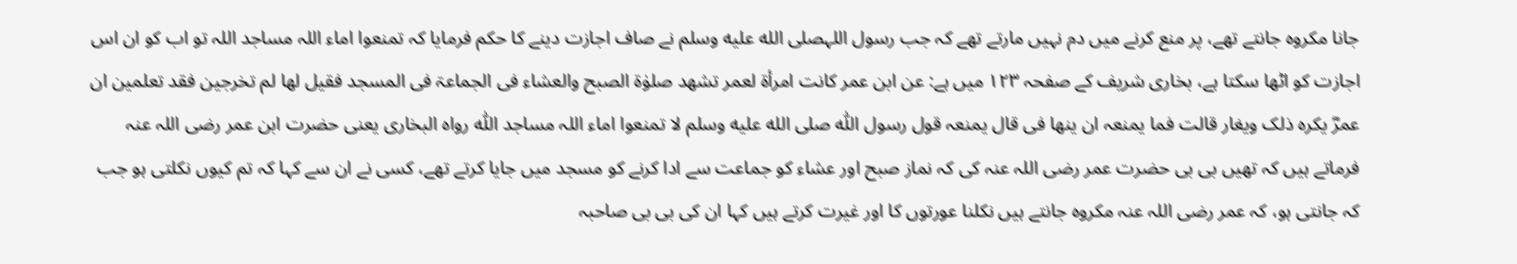جانا مکروہ جانتے تھے، پر منع کرنے میں دم نہیں مارتے تھے کہ جب رسول اللہصلى الله عليه وسلم نے صاف اجازت دینے کا حکم فرمایا کہ تمنعوا اماء اللہ مساجد اللہ تو اب کو ان اس اجازت کو اٹھا سکتا ہے، بخاری شریف کے صفحہ ۱۲۳ میں ہے: عن ابن عمر کانت امرأۃ لعمر تشھد صلوٰۃ الصبح والعشاء فی الجماعۃ فی المسجد فقیل لھا لم تخرجین فقد تعلمین ان عمرؓ یکرہ ذلک ویغار قالت فما یمنعہ ان ینھا فی قال یمنعہ قول رسول اللّٰہ صلى الله عليه وسلم لا تمنعوا اماء اللہ مساجد اللّٰہ رواہ البخاری یعنی حضرت ابن عمر رضی اللہ عنہ فرماتے ہیں کہ تھیں بی بی حضرت عمر رضی اللہ عنہ کی کہ نماز صبح اور عشاء کو جماعت سے ادا کرنے کو مسجد میں جایا کرتے تھے، کسی نے ان سے کہا کہ تم کیوں نکلتی ہو جب کہ جانتی ہو، کہ عمر رضی اللہ عنہ مکروہ جانتے ہیں نکلنا عورتوں کا اور غیرت کرتے ہیں کہا ان کی بی بی صاحبہ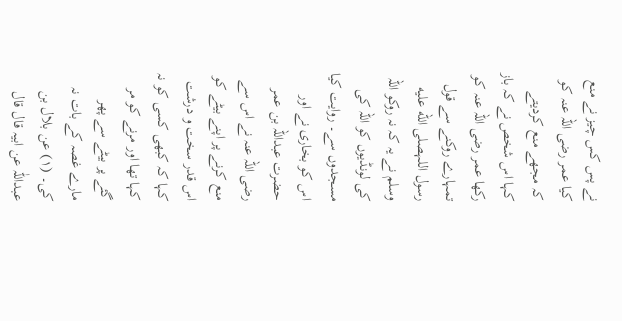نے پس کس چیز نے منع کیا عمر رضی اللہ عنہ کو کہ مجھے منع کردیتے کہا اس شخص نے کہ باز رکھا عمر رضی اللہ عنہ کو تمہارے روکنے سے قول رسول اللہصلى الله عليه وسلم نے یہ کہ نہ روکو اللہ کی لونڈیوں کو اللہ کی مسجدوں سے۔ روایت کیا اس کو بخاری نے اور حضرت عبداللہ بن عمر رضی اللہ عنہ نے اس سے منع کرنے پر اپنے بیٹے کو اس قدر سخت و درشت کہا کہ کبھی کسی کو نہ کہا تھا اور مرنے کو مر گئے پر بیٹے سے پھر مارے غصہ کے بات نہ کی۔ (۱) عن بلال بن عبداللّٰہ عن ابیہ قال قال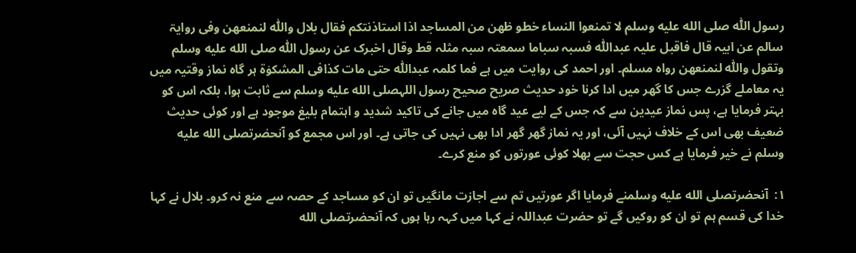رسول اللّٰہ صلى الله عليه وسلم لا تمنعوا النساء خطو ظھن من المساجد اذا استاذنتکم فقال بلال واللّٰہ لنمنعھن وفی روایۃ سالم عن ابیہ قال فاقبل علیہ عبداللّٰہ فسبہ سباما سمعتہ سبہ مثلہ قط وقال اخبرک عن رسول اللّٰہ صلى الله عليه وسلم وتقول واللّٰہ لنمنعھن رواہ مسلم۔ اور احمد کی روایت میں ہے فما کلمہ عبداللّٰہ حتی مات کذافی المشکوٰۃ ہر گاہ نماز وقتیہ میں یہ معاملے گزرے جس کا گھر میں ادا کرنا خود حدیث صریح صحیح رسول اللہصلى الله عليه وسلم سے ثابت ہوا، بلکہ اس کو بہتر فرمایا ہے، پس نماز عیدین سے کہ جس کے لیے عید گاہ میں جانے کی تاکید شدید و اہتمام بلیغ موجود ہے اور کوئی حدیث ضعیف بھی اس کے خلاف نہیں آئی، اور یہ نماز گھر گھر ادا بھی نہیں کی جاتی ہے۔ اور اس مجمع کو آنحضرتصلى الله عليه وسلم نے خیر فرمایا ہے کس حجت سے بھلا کوئی عورتوں کو منع کرے۔

۱:  آنحضرتصلى الله عليه وسلمنے فرمایا اگر عورتیں تم سے اجازت مانگیں تو ان کو مساجد کے حصہ سے منع نہ کرو۔ بلال نے کہا خدا کی قسم ہم تو ان کو روکیں گے تو حضرت عبداللہ نے کہا میں کہہ رہا ہوں کہ آنحضرتصلى الله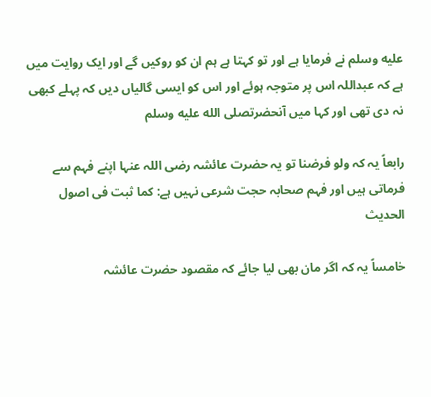عليه وسلم نے فرمایا ہے اور تو کہتا ہے ہم ان کو روکیں گے اور ایک روایت میں ہے کہ عبداللہ اس پر متوجہ ہوئے اور اس کو ایسی گالیاں دیں کہ پہلے کبھی نہ دی تھی اور کہا میں آنحضرتصلى الله عليه وسلم

رابعاً یہ کہ ولو فرضنا تو یہ حضرت عائشہ رضی اللہ عنہا اپنے فہم سے فرماتی ہیں اور فہم صحابہ حجت شرعی نہیں ہے: کما ثبت فی اصول الحدیث

خامساً یہ کہ اگر مان بھی لیا جائے کہ مقصود حضرت عائشہ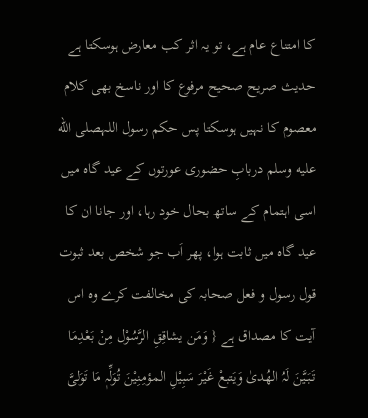کا امتناع عام ہے، تو یہ اثر کب معارض ہوسکتا ہے حدیث صریح صحیح مرفوع کا اور ناسخ بھی کلام معصوم کا نہیں ہوسکتا پس حکم رسول اللہصلى الله عليه وسلم دربابِ حضوری عورتوں کے عید گاہ میں اسی اہتمام کے ساتھ بحال خود رہا، اور جانا ان کا عید گاہ میں ثابت ہوا، پھر اَب جو شخص بعد ثبوت قول رسول و فعل صحابہ کی مخالفت کرے وہ اس آیت کا مصداق ہے { وَمَن یشاقِقِ الرَّسُوْل مِنْ بَعْدِمَا تَبَیَّنَ لَہُ الھُدیٰ وَیَتبعْ غَیْرَ سَبِیْلِ المؤمِنِیْنَ تُوَلِّہٖ مَا تَوَلیَّ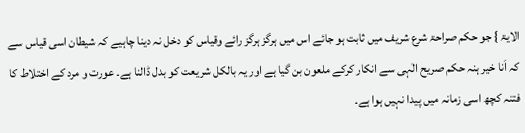الایۃ } جو حکم صراحۃ شرع شریف میں ثابت ہو جائے اس میں ہرگز ہرگز رائے وقیاس کو دخل نہ دینا چاہیے کہ شیطان اسی قیاس سے کہ اَنا خیر ہنہ حکم صریح الٰہی سے انکار کرکے ملعون بن گیا ہے اور یہ بالکل شریعت کو بدل ڈالنا ہے۔ عورت و مرد کے اختلاط کا فتنہ کچھ اسی زمانہ میں پیدا نہیں ہوا ہے۔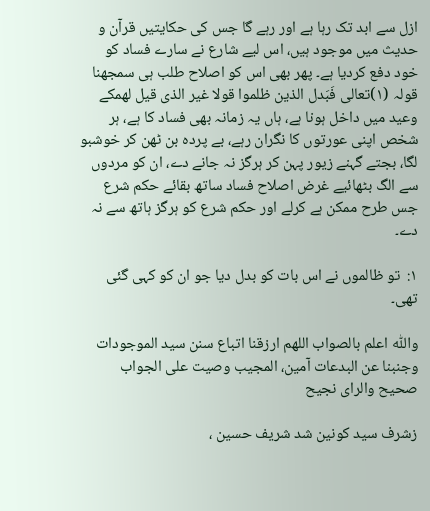ازل سے ابد تک رہا ہے اور رہے گا جس کی حکایتیں قرآن و حدیث میں موجود ہیں، اس لیے شارع نے سارے فساد کو خود دفع کردیا ہے۔ پھر بھی اس کو اصلاح طلب ہی سمجھنا قولہ (۱)تعالی فَبَدل الذین ظلموا قولا غیر الذی قیل لھمکے وعید میں داخل ہونا ہے، ہاں یہ زمانہ بھی فساد کا ہے، ہر شخص اپنی عورتوں کا نگران رہے، بے پردہ بن ٹھن کر خوشبو لگا، بجتے گہنے زیور پہن کر ہرگز نہ جانے دے، ان کو مردوں سے الگ بٹھائیے غرض اصلاح فساد ساتھ بقائے حکم شرع جس طرح ممکن ہے کرلے اور حکم شرع کو ہرگز ہاتھ سے نہ دے۔

۱:  تو ظالموں نے اس بات کو بدل دیا جو ان کو کہی گئی تھی۔

واللّٰہ اعلم بالصواب اللھم ارزقنا اتباع سنن سید الموجودات وجنبنا عن البدعات آمین، المجیب وصیت علی الجواب صحیح والرای نجیح

زشرف سید کونین شد شریف حسین ،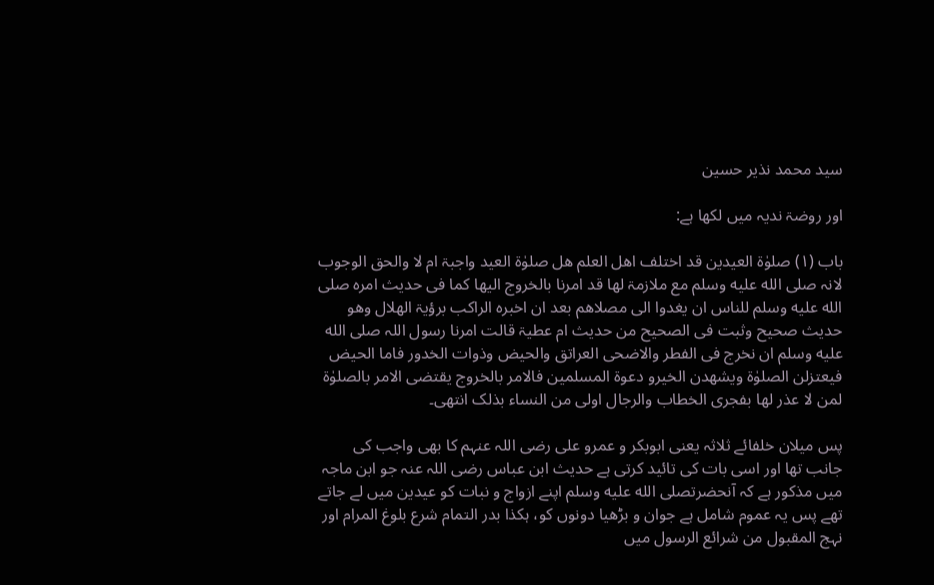سید محمد نذیر حسین

اور روضۃ ندیہ میں لکھا ہے:

باب (۱) صلوٰۃ العیدین قد اختلف اھل العلم ھل صلوٰۃ العید واجبۃ ام لا والحق الوجوب لانہ صلى الله عليه وسلم مع ملازمۃ لھا قد امرنا بالخروج الیھا کما فی حدیث امرہ صلى الله عليه وسلم للناس ان یغدوا الی مصلاھم بعد ان اخبرہ الراکب برؤیۃ الھلال وھو حدیث صحیح وثبت فی الصحیح من حدیث ام عطیۃ قالت امرنا رسول اللہ صلى الله عليه وسلم ان نخرج فی الفطر والاضحی العراتق والحیض وذوات الخدور فاما الحیض فیعتزلن الصلوٰۃ ویشھدن الخیرو دعوۃ المسلمین فالامر بالخروج یقتضی الامر بالصلوٰۃ لمن لا عذر لھا بفجری الخطاب والرجال اولی من النساء بذلک انتھی۔

پس میلان خلفائے ثلاثہ یعنی ابوبکر و عمرو علی رضی اللہ عنہم کا بھی واجب کی جانب تھا اور اسی بات کی تائید کرتی ہے حدیث ابن عباس رضی اللہ عنہ جو ابن ماجہ میں مذکور ہے کہ آنحضرتصلى الله عليه وسلم اپنے ازواج و نبات کو عیدین میں لے جاتے تھے پس یہ عموم شامل ہے جوان و بڑھیا دونوں کو، ہکذا بدر التمام شرع بلوغ المرام اور نہج المقبول من شرائع الرسول میں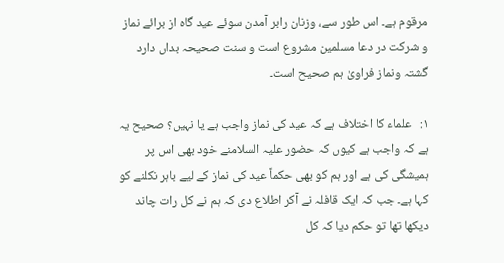مرقوم ہے۔ اس طور سے، وزنان رابر آمدن سوئے عید گاہ از برائے نماز و شرکت در دعا مسلمین مشروع است و سنت صحیحہ بداں دارد گشتہ ونماز فراویٰ ہم صحیح است۔

۱:   علماء کا اختلاف ہے کہ عید کی نماز واجب ہے یا نہیں؟ صحیح یہ ہے کہ واجب ہے کیوں کہ حضور علیہ السلامنے خود بھی اس پر ہمیشگی کی ہے اور ہم کو بھی حکماً عید کی نماز کے لیے باہر نکلنے کو کہا ہے۔ جب کہ ایک قافلہ نے آکر اطلاع دی کہ ہم نے کل رات چاند دیکھا تھا تو حکم دیا کہ کل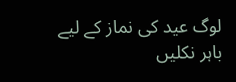لوگ عید کی نماز کے لیے باہر نکلیں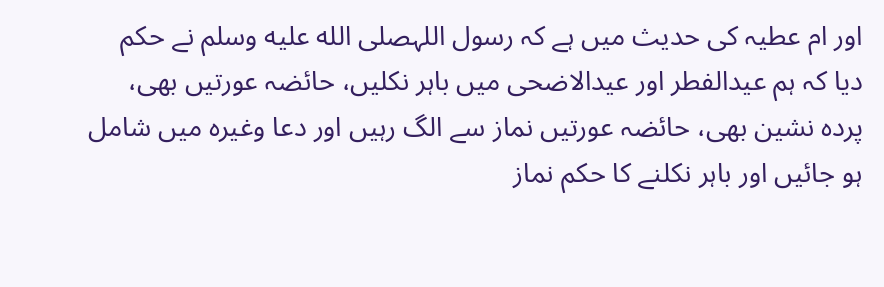اور ام عطیہ کی حدیث میں ہے کہ رسول اللہصلى الله عليه وسلم نے حکم دیا کہ ہم عیدالفطر اور عیدالاضحی میں باہر نکلیں، حائضہ عورتیں بھی، پردہ نشین بھی، حائضہ عورتیں نماز سے الگ رہیں اور دعا وغیرہ میں شامل ہو جائیں اور باہر نکلنے کا حکم نماز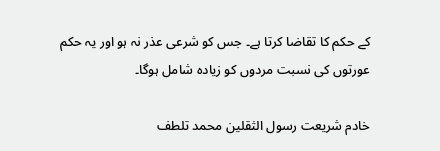کے حکم کا تقاضا کرتا ہے۔ جس کو شرعی عذر نہ ہو اور یہ حکم عورتوں کی نسبت مردوں کو زیادہ شامل ہوگا۔

خادم شریعت رسول الثقلین محمد تلطف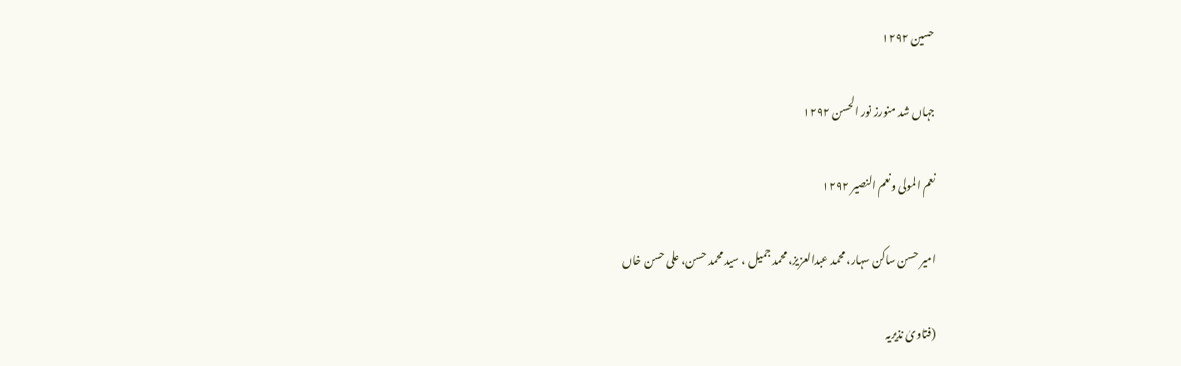حسین ۱۲۹۲

جہاں شد منورز نور الحسن ۱۲۹۲

نعم المولی ونعم النصیر ۱۲۹۲

امیر حسن ساکن سہار، محمد عبدالعزیز، محمد جمیل ، سید محمد حسن، علی حسن خاں

(فتاویٰ نذیریہ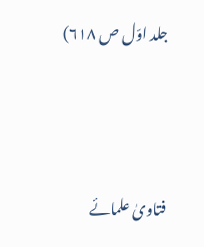جلد اوّل ص ۶۱۸)




فتاویٰ علمائے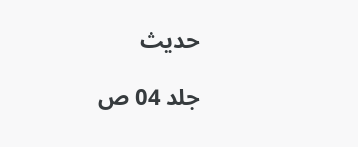حدیث

جلد 04 ص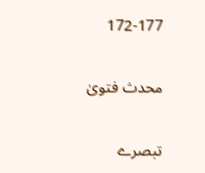172-177

محدث فتویٰ

تبصرے